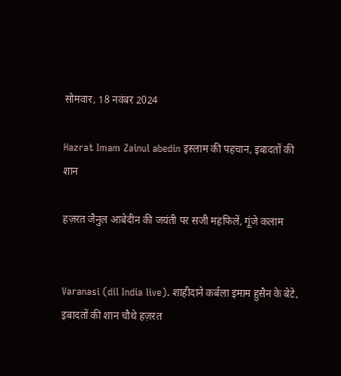सोमवार, 18 नवंबर 2024

Hazrat Imam Zainul abedin इस्लाम की पहचान, इबादतों की शान

हज़रत जैनुल आबेदीन की जयंती पर सजी महफिलें, गूंजे कलाम


Varanasi (dil India live). शाहीदाने कर्बला इमाम हुसैन के बेटे, इबादतों की शान चौथे हज़रत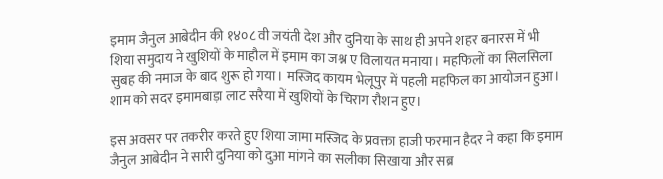इमाम जैनुल आबेदीन की १४०८ वी जयंती देश और दुनिया के साथ ही अपने शहर बनारस में भी शिया समुदाय ने खुशियों के माहौल में इमाम का जश्न ए विलायत मनाया। महफिलों का सिलसिला सुबह की नमाज के बाद शुरू हो गया। मस्जिद कायम भेलूपुर में पहली महफिल का आयोजन हुआ। शाम को सदर इमामबाड़ा लाट सरैया में खुशियों के चिराग रौशन हुए।

इस अवसर पर तकरीर करते हुए शिया जामा मस्जिद के प्रवक्ता हाजी फरमान हैदर ने कहा कि इमाम जैनुल आबेदीन ने सारी दुनिया को दुआ मांगने का सलीका सिखाया और सब्र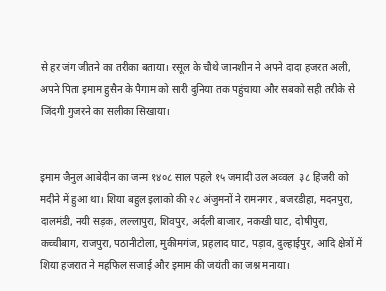से हर जंग जीतने का तरीका बताया। रसूल के चौथे जानशीन ने अपने दादा हजरत अली, अपने पिता इमाम हुसैन के पैगाम को सारी दुनिया तक पहुंचाया और सबको सही तरीके से जिंदगी गुजरने का सलीका सिखाया।


इमाम जैनुल आबेदीन का जन्म १४०८ साल पहले १५ जमादी उल अव्वल  ३८ हिजरी को मदीने में हुआ था। शिया बहुल इलाको की २८ अंजुमनों ने रामनगर , बजरडीहा, मदनपुरा, दालमंडी, नयी सड़क, लल्लापुरा, शिवपुर, अर्दली बाजार, नकखी घाट, दोषीपुरा, कच्चीबाग, राजपुरा, पठानीटोला, मुकीमगंज, प्रहलाद घाट, पड़ाव, दुल्हाईपुर, आदि क्षेत्रों में शिया हजरात ने महफिल सजाई और इमाम की जयंती का जश्न मनाया।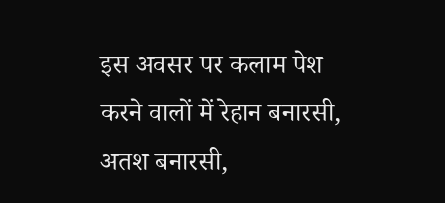इस अवसर पर कलाम पेश करने वालों में रेहान बनारसी, अतश बनारसी,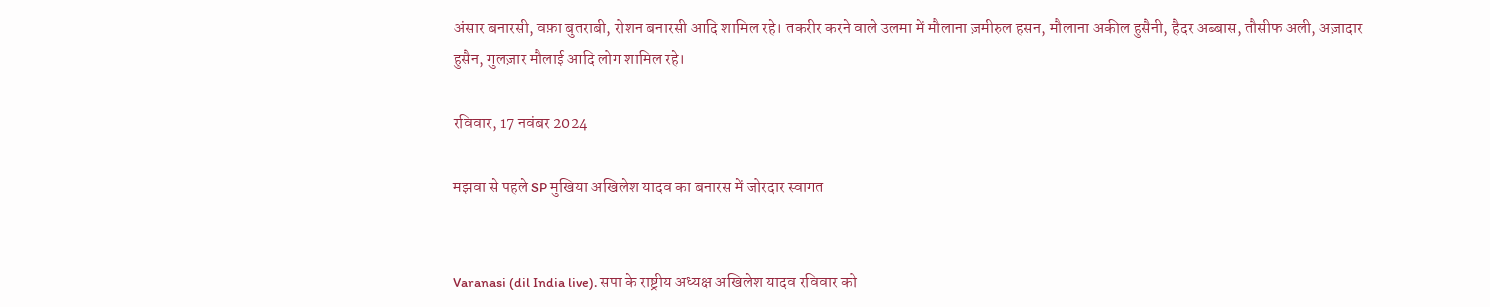अंसार बनारसी, वफ़ा बुतराबी, रोशन बनारसी आदि शामिल रहे। तकरीर करने वाले उलमा में मौलाना ज़मीरुल हसन, मौलाना अकील हुसैनी, हैदर अब्बास, तौसीफ अली, अज़ादार हुसैन, गुलज़ार मौलाई आदि लोग शामिल रहे।

रविवार, 17 नवंबर 2024

मझवा से पहले SP मुखिया अखिलेश यादव का बनारस में जोरदार स्वागत


Varanasi (dil India live). सपा के राष्ट्रीय अध्यक्ष अखिलेश यादव रविवार को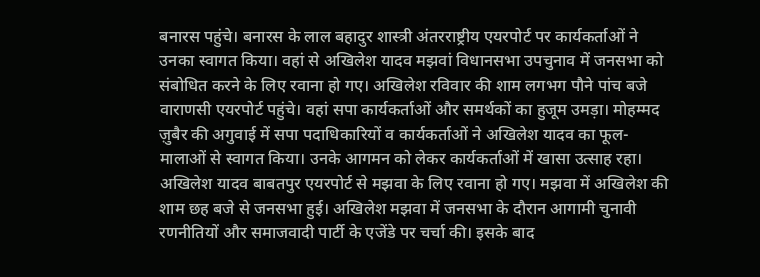बनारस पहुंचे। बनारस के लाल बहादुर शास्त्री अंतरराष्ट्रीय एयरपोर्ट पर कार्यकर्ताओं ने उनका स्वागत किया। वहां से अखिलेश यादव मझवां विधानसभा उपचुनाव में जनसभा को संबोधित करने के लिए रवाना हो गए। अखिलेश रविवार की शाम लगभग पौने पांच बजे वाराणसी एयरपोर्ट पहुंचे। वहां सपा कार्यकर्ताओं और समर्थकों का हुजूम उमड़ा। मोहम्मद ज़ुबैर की अगुवाई में सपा पदाधिकारियों व कार्यकर्ताओं ने अखिलेश यादव का फूल-मालाओं से स्वागत किया। उनके आगमन को लेकर कार्यकर्ताओं में खासा उत्साह रहा। अखिलेश यादव बाबतपुर एयरपोर्ट से मझवा के लिए रवाना हो गए। मझवा में अखिलेश की शाम छह बजे से जनसभा हुई। अखिलेश मझवा में जनसभा के दौरान आगामी चुनावी रणनीतियों और समाजवादी पार्टी के एजेंडे पर चर्चा की। इसके बाद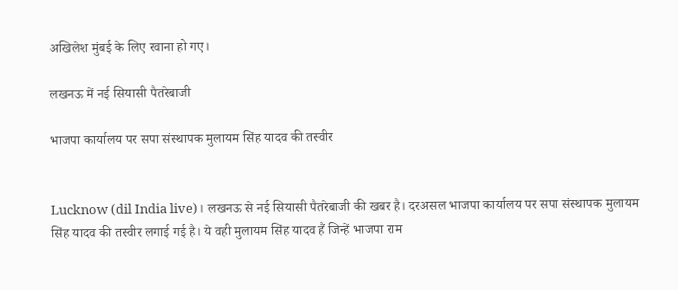अखिलेश मुंबई के लिए रवाना हो गए।

लखनऊ में नई सियासी पैतरेबाजी

भाजपा कार्यालय पर सपा संस्थापक मुलायम सिंह यादव की तस्वीर


Lucknow (dil India live)। लखनऊ से नई सियासी पैतरेबाजी की खबर है। दरअसल भाजपा कार्यालय पर सपा संस्थापक मुलायम सिंह यादव की तस्वीर लगाई गई है। ये वही मुलायम सिंह यादव हैं जिन्हें भाजपा राम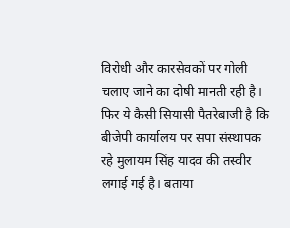विरोधी और कारसेवकों पर गोली चलाए जाने का दोषी मानती रही है। फिर ये कैसी सियासी पैतरेबाजी है कि बीजेपी कार्यालय पर सपा संस्थापक रहे मुलायम सिंह यादव की तस्वीर लगाई गई है। बताया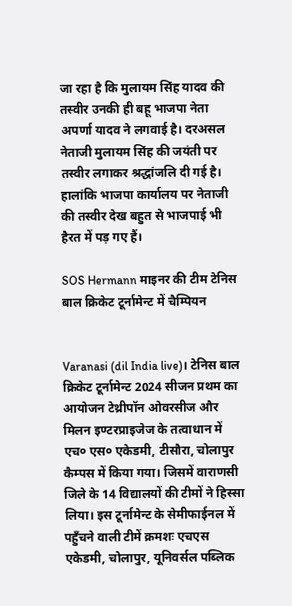जा रहा है कि मुलायम सिंह यादव की तस्वीर उनकी ही बहू भाजपा नेता अपर्णा यादव ने लगवाई है। दरअसल नेताजी मुलायम सिंह की जयंती पर तस्वीर लगाकर श्रद्धांजलि दी गई है। हालांकि भाजपा कार्यालय पर नेताजी की तस्वीर देख बहुत से भाजपाई भी हैरत में पड़ गए हैं।

SOS Hermann माइनर की टीम टेनिस बाल क्रिकेट टूर्नामेन्ट में चैम्पियन


Varanasi (dil India live)। टेनिस बाल क्रिकेट टूर्नामेन्ट 2024 सीजन प्रथम का आयोजन टेथ्रीपॉन ओवरसीज और मिलन इण्टरप्राइजेज के तत्वाधान में एच० एस० एकेडमी, टीसौरा, चोलापुर कैम्पस में किया गया। जिसमें वाराणसी जिले के 14 विद्यालयों की टीमों ने हिस्सा लिया। इस टूर्नामेन्ट के सेमीफाईनल में पहुँचने वाली टीमें क्रमशः एचएस एकेडमी, चोलापुर, यूनिवर्सल पब्लिक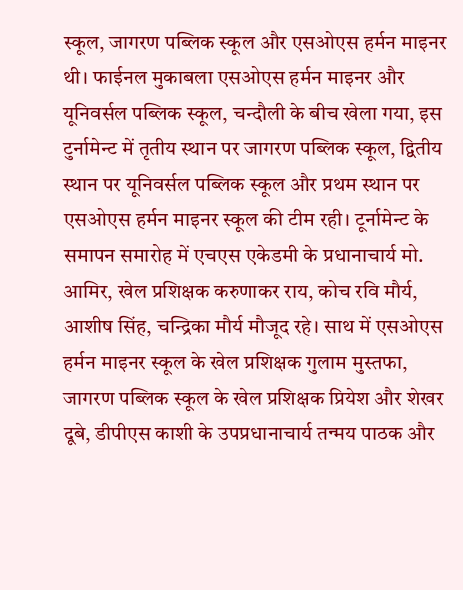स्कूल, जागरण पब्लिक स्कूल और एसओएस हर्मन माइनर थी। फाईनल मुकाबला एसओएस हर्मन माइनर और यूनिवर्सल पब्लिक स्कूल, चन्दौली के बीच खेला गया, इस टुर्नामेन्ट में तृतीय स्थान पर जागरण पब्लिक स्कूल, द्वितीय स्थान पर यूनिवर्सल पब्लिक स्कूल और प्रथम स्थान पर एसओएस हर्मन माइनर स्कूल की टीम रही। टूर्नामेन्ट के समापन समारोह में एचएस एकेडमी के प्रधानाचार्य मो. आमिर, खेल प्रशिक्षक करुणाकर राय, कोच रवि मौर्य, आशीष सिंह, चन्द्रिका मौर्य मौजूद रहे। साथ में एसओएस हर्मन माइनर स्कूल के खेल प्रशिक्षक गुलाम मुस्तफा, जागरण पब्लिक स्कूल के खेल प्रशिक्षक प्रियेश और शेखर दूबे, डीपीएस काशी के उपप्रधानाचार्य तन्मय पाठक और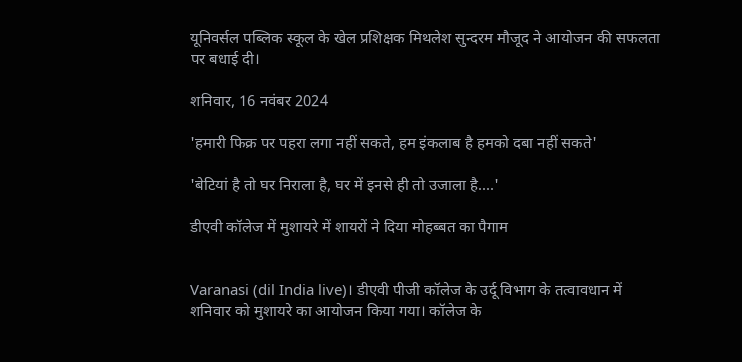यूनिवर्सल पब्लिक स्कूल के खेल प्रशिक्षक मिथलेश सुन्दरम मौजूद ने आयोजन की सफलता पर बधाई दी।

शनिवार, 16 नवंबर 2024

'हमारी फिक्र पर पहरा लगा नहीं सकते, हम इंकलाब है हमको दबा नहीं सकते'

'बेटियां है तो घर निराला है, घर में इनसे ही तो उजाला है....'

डीएवी कॉलेज में मुशायरे में शायरों ने दिया मोहब्बत का पैगाम


Varanasi (dil India live)। डीएवी पीजी कॉलेज के उर्दू विभाग के तत्वावधान में शनिवार को मुशायरे का आयोजन किया गया। कॉलेज के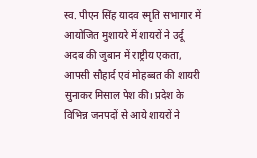स्व. पीएन सिंह यादव स्मृति सभागार में आयोजित मुशायरे में शायरों ने उर्दू अदब की जुबान में राष्ट्रीय एकता, आपसी सौहार्द एवं मोहब्बत की शायरी सुनाकर मिसाल पेश की। प्रदेश के विभिन्न जनपदों से आये शायरों ने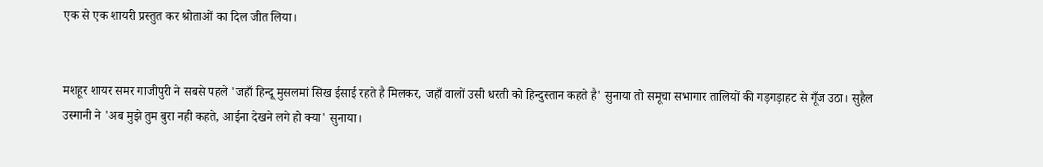एक से एक शायरी प्रस्तुत कर श्रोताओं का दिल जीत लिया।


मशहूर शायर समर गाजीपुरी ने सबसे पहले 'जहाँ हिन्दू मुसलमां सिख ईसाई रहते है मिलकर, जहाँ वालों उसी धरती को हिन्दुस्तान कहते है' सुनाया तो समूचा सभागार तालियों की गड़गड़ाहट से गूँज उठा। सुहैल उस्मानी ने 'अब मुझे तुम बुरा नही कहते, आईना देखने लगे हो क्या' सुनाया।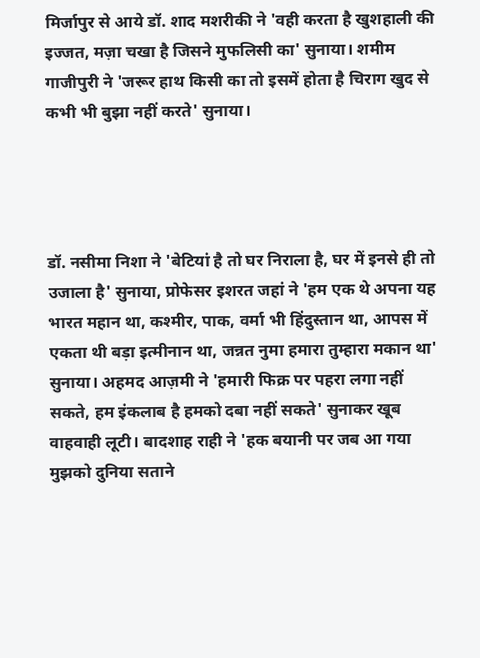मिर्जापुर से आये डॉ. शाद मशरीकी ने 'वही करता है खुशहाली की इज्जत, मज़ा चखा है जिसने मुफलिसी का' सुनाया। शमीम गाजीपुरी ने 'जरूर हाथ किसी का तो इसमें होता है चिराग खुद से कभी भी बुझा नहीं करते' सुनाया।




डॉ. नसीमा निशा ने 'बेटियां है तो घर निराला है, घर में इनसे ही तो उजाला है' सुनाया, प्रोफेसर इशरत जहां ने 'हम एक थे अपना यह भारत महान था, कश्मीर, पाक, वर्मा भी हिंदुस्तान था, आपस में एकता थी बड़ा इत्मीनान था, जन्नत नुमा हमारा तुम्हारा मकान था' सुनाया। अहमद आज़मी ने 'हमारी फिक्र पर पहरा लगा नहीं सकते, हम इंकलाब है हमको दबा नहीं सकते' सुनाकर खूब वाहवाही लूटी। बादशाह राही ने 'हक बयानी पर जब आ गया मुझको दुनिया सताने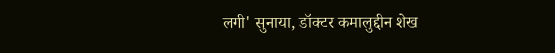लगी' सुनाया, डॉक्टर कमालुद्दीन शेख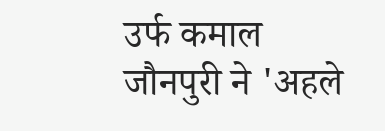उर्फ कमाल जौनपुरी ने 'अहले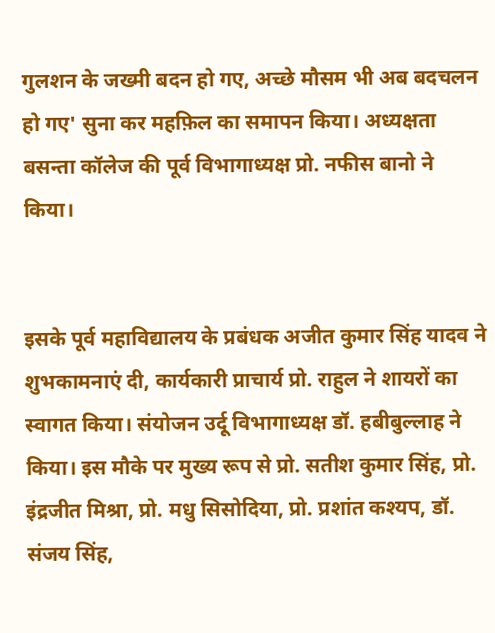गुलशन के जख्मी बदन हो गए, अच्छे मौसम भी अब बदचलन हो गए' सुना कर महफ़िल का समापन किया। अध्यक्षता बसन्ता कॉलेज की पूर्व विभागाध्यक्ष प्रो. नफीस बानो ने किया।


इसके पूर्व महाविद्यालय के प्रबंधक अजीत कुमार सिंह यादव ने शुभकामनाएं दी, कार्यकारी प्राचार्य प्रो. राहुल ने शायरों का स्वागत किया। संयोजन उर्दू विभागाध्यक्ष डॉ. हबीबुल्लाह ने किया। इस मौके पर मुख्य रूप से प्रो. सतीश कुमार सिंह, प्रो. इंद्रजीत मिश्रा, प्रो. मधु सिसोदिया, प्रो. प्रशांत कश्यप, डॉ. संजय सिंह,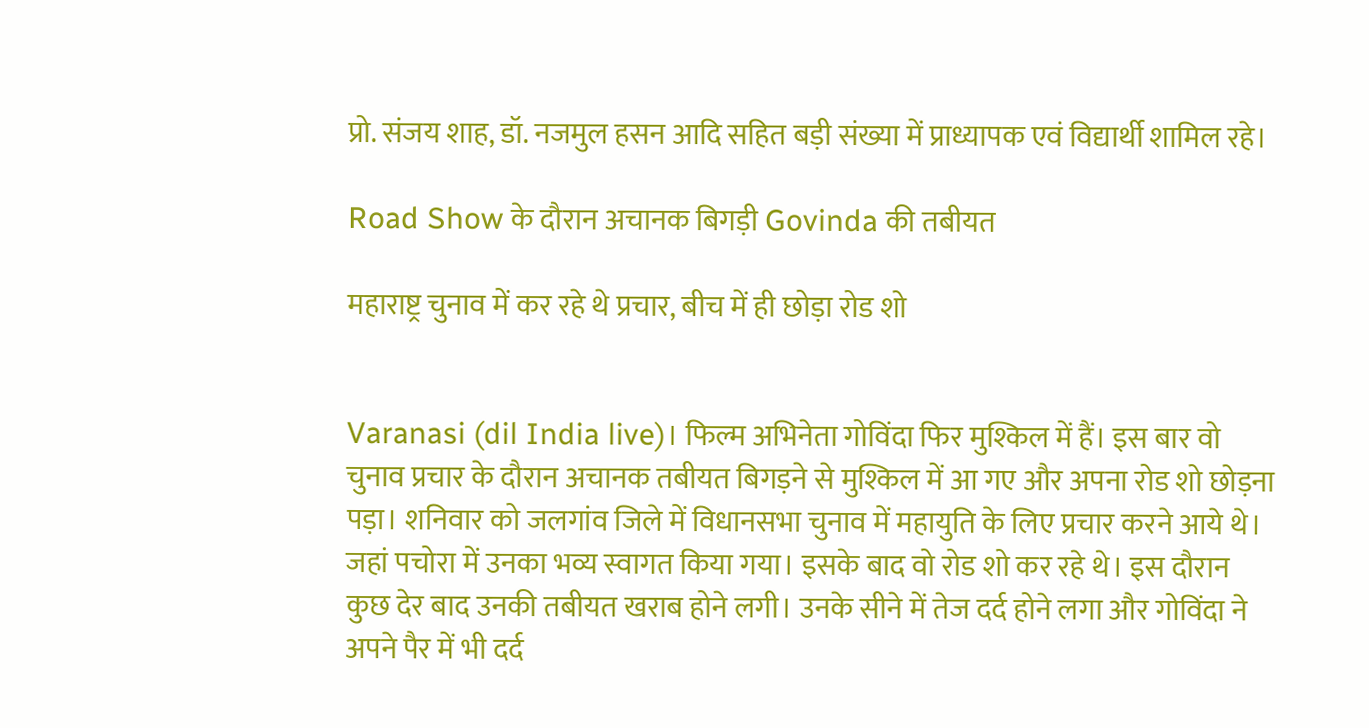प्रो. संजय शाह, डॉ. नजमुल हसन आदि सहित बड़ी संख्या में प्राध्यापक एवं विद्यार्थी शामिल रहे।

Road Show के दौरान अचानक बिगड़ी Govinda की तबीयत

महाराष्ट्र चुनाव में कर रहे थे प्रचार, बीच में ही छोड़ा रोड शो


Varanasi (dil India live)। फिल्म अभिनेता गोविंदा फिर मुश्किल में हैं। इस बार वो चुनाव प्रचार के दौरान अचानक तबीयत बिगड़ने से मुश्किल में आ गए और अपना रोड शो छोड़ना पड़ा। शनिवार को जलगांव जिले में विधानसभा चुनाव में महायुति के लिए प्रचार करने आये थे। जहां पचोरा में उनका भव्य स्वागत किया गया। इसके बाद वो रोड शो कर रहे थे। इस दौरान कुछ देर बाद उनकी तबीयत खराब होने लगी। उनके सीने में तेज दर्द होने लगा और गोविंदा ने अपने पैर में भी दर्द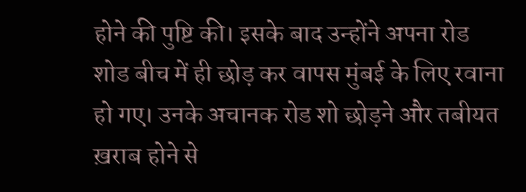होने की पुष्टि की। इसके बाद उन्होंने अपना रोड शोड बीच में ही छोड़ कर वापस मुंबई के लिए रवाना हो गए। उनके अचानक रोड शो छोड़ने और तबीयत ख़राब होने से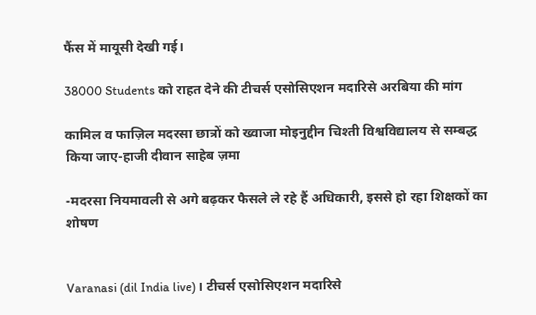फैंस में मायूसी देखी गई।

38000 Students को राहत देने की टीचर्स एसोसिएशन मदारिसे अरबिया की मांग

कामिल व फाज़िल मदरसा छात्रों को ख्वाजा मोइनुद्दीन चिश्ती विश्वविद्यालय से सम्बद्ध किया जाए-हाजी दीवान साहेब ज़मा

-मदरसा नियमावली से अगे बढ़कर फैसले ले रहे हैं अधिकारी, इससे हो रहा शिक्षकों का शोषण


Varanasi (dil India live)। टीचर्स एसोसिएशन मदारिसे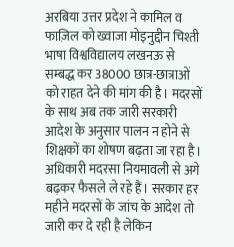अरबिया उत्तर प्रदेश ने कामिल व फाज़िल को ख्वाजा मोइनुद्दीन चिश्ती भाषा विश्वविद्यालय लखनऊ से सम्बद्ध कर 38000 छात्र-छात्राओं को राहत देने की मांग की है। मदरसों के साथ अब तक जारी सरकारी आदेश के अनुसार पालन न होने से शिक्षकों का शोषण बढ़ता जा रहा है। अधिकारी मदरसा नियमावली से अगे बढ़कर फैसले ले रहे हैं। सरकार हर महीने मदरसों के जांच के आदेश तो जारी कर दे रही है लेकिन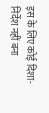इस के लिए कोई दिशा-निर्देश नहीं बना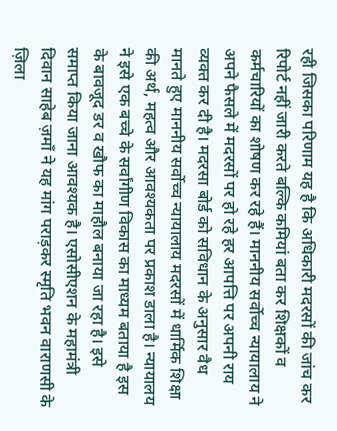रही जिसका परिणाम यह है कि अधिकारी मदरसों की जांच कर रिपोर्ट नहीं जारी करते बल्कि कमियां बता कर शिक्षकों व कर्मचारियों का शोषण कर रहे हैं। माननीय सर्वोच्च न्यायालाय ने अपने फैसले में मदरसों पर हो रहे हर आपत्ति पर अपनी राय व्यक्त कर दी है। मदरसा बोर्ड को सविधान के अनुसार वैध मानते हुए माननीय सर्वोच्च न्यायालाय मदरसों में धार्मिक शिक्षा की अर्थ, महत्व और आवश्यकता पर प्रकाश डाला है। न्यायालय ने इसे एक बच्चे के सर्वांगीण विकास का माध्यम बताया है इस के बावजूद डर व खौफ का माहौल बनाया जा रहा है। इसे समाप्त किया जाना आवश्यक है। एसोसीएशन के महामंत्री दिवान साहेब ज़माँ ने यह मांग पराड़कर स्मृति भवन वाराणसी के ज़िला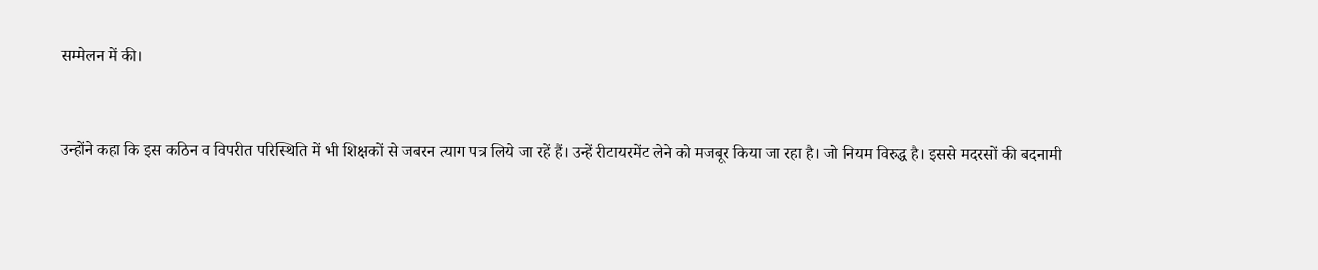सम्मेलन में की।


उन्होंने कहा कि इस कठिन व विपरीत परिस्थिति में भी शिक्षकों से जबरन त्याग पत्र लिये जा रहें हैं। उन्हें रीटायरमेंट लेने को मजबूर किया जा रहा है। जो नियम विरुद्ध है। इससे मदरसों की बदनामी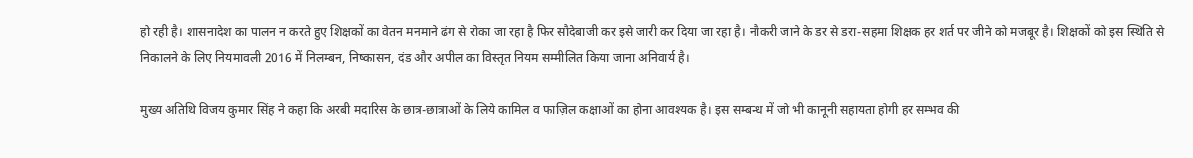हो रही है। शासनादेश का पालन न करते हुए शिक्षकों का वेतन मनमाने ढंग से रोका जा रहा है फिर सौदेबाजी कर इसे जारी कर दिया जा रहा है। नौकरी जाने के डर से डरा-सहमा शिक्षक हर शर्त पर जीने को मजबूर है। शिक्षकों को इस स्थिति से निकालने के लिए नियमावली 2016 में निलम्बन, निष्कासन, दंड और अपील का विस्तृत नियम सम्मीलित किया जाना अनिवार्य है।

मुख्य अतिथि विजय कुमार सिंह ने कहा कि अरबी मदारिस के छात्र-छात्राओं के लिये कामिल व फाज़िल कक्षाओं का होना आवश्यक है। इस सम्बन्ध में जो भी कानूनी सहायता होगी हर सम्भव की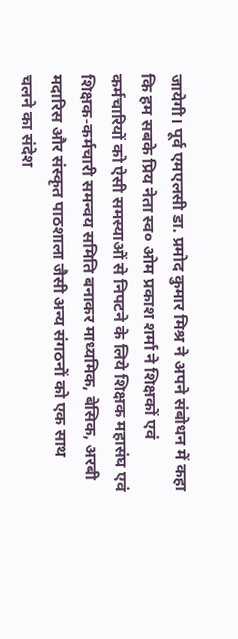जायेगी। पूर्व एमएलसी डा. प्रमोद कुमार मिश्र ने अपने संबोधन में कहा कि हम सबके प्रिय नेता स्व० ओम प्रकाश शर्मा ने शिक्षकों एवं कर्मचारियों को ऐसी समस्याओं से निपटने के लिये शिक्षक महासंघ एवं शिक्षक-कर्मचारी समन्वय समिति बनाकर माध्यमिक, बेसिक, अरबी मदारिस और संस्कृत पाठशाला जैसी अन्य संगठनों को एक साथ चलने का संदेश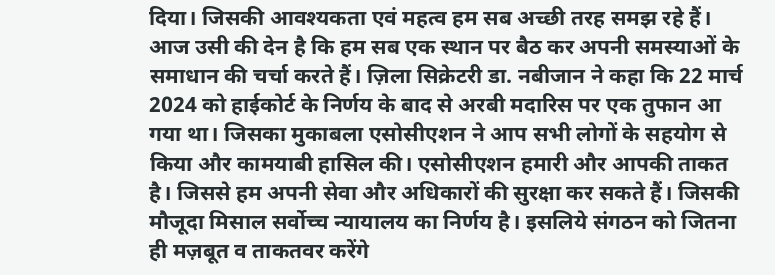दिया। जिसकी आवश्यकता एवं महत्व हम सब अच्छी तरह समझ रहे हैं। आज उसी की देन है कि हम सब एक स्थान पर बैठ कर अपनी समस्याओं के समाधान की चर्चा करते हैं। ज़िला सिक्रेटरी डा. नबीजान ने कहा कि 22 मार्च 2024 को हाईकोर्ट के निर्णय के बाद से अरबी मदारिस पर एक तुफान आ गया था। जिसका मुकाबला एसोसीएशन ने आप सभी लोगों के सहयोग से किया और कामयाबी हासिल की। एसोसीएशन हमारी और आपकी ताकत है। जिससे हम अपनी सेवा और अधिकारों की सुरक्षा कर सकते हैं। जिसकी मौजूदा मिसाल सर्वोच्च न्यायालय का निर्णय है। इसलिये संगठन को जितना ही मज़बूत व ताकतवर करेंगे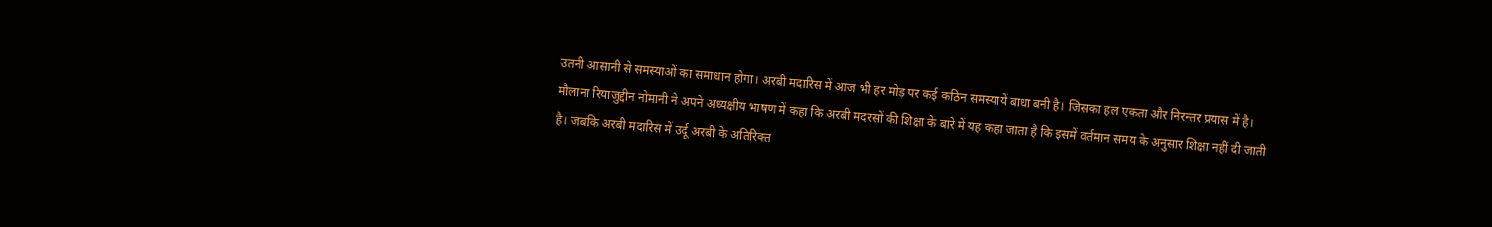उतनी आसानी से समस्याओं का समाधान होगा। अरबी मदारिस में आज भी हर मोड़ पर कई कठिन समस्यायें बाधा बनी है। जिसका हल एकता और निरन्तर प्रयास में है। मौलाना रियाजुद्दीन नोमानी ने अपने अध्यक्षीय भाषण में कहा कि अरबी मदरसों की शिक्षा के बारे में यह कहा जाता है कि इसमें वर्तमान समय के अनुसार शिक्षा नहीं दी जाती है। जबकि अरबी मदारिस में उर्दू अरबी के अतिरिक्त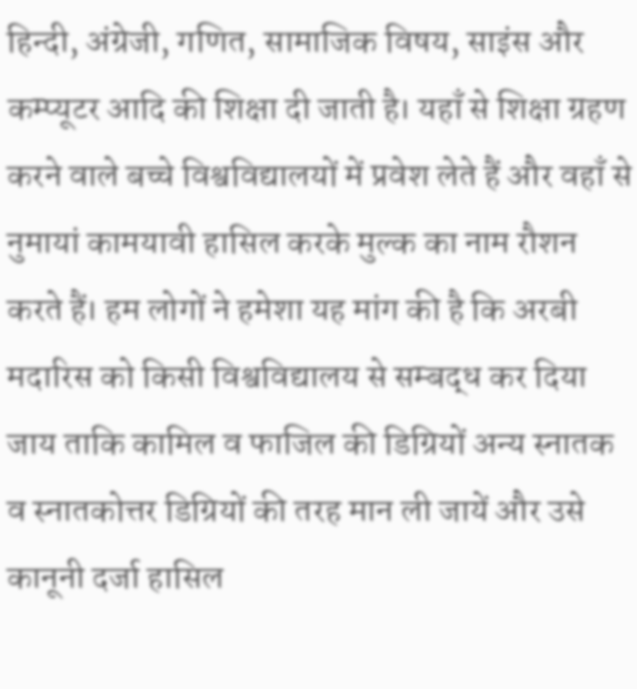हिन्दी, अंग्रेजी, गणित, सामाजिक विषय, साइंस और कम्प्यूटर आदि की शिक्षा दी जाती है। यहाँ से शिक्षा ग्रहण करने वाले बच्चे विश्वविद्यालयों में प्रवेश लेते हैं और वहाँ से नुमायां कामयावी हासिल करके मुल्क का नाम रौशन करते हैं। हम लोगों ने हमेशा यह मांग की है कि अरबी मदारिस को किसी विश्वविद्यालय से सम्बद्ध कर दिया जाय ताकि कामिल व फाजिल की डिग्रियों अन्य स्नातक व स्नातकोत्तर डिग्रियों की तरह मान ली जायें और उसे कानूनी दर्जा हासिल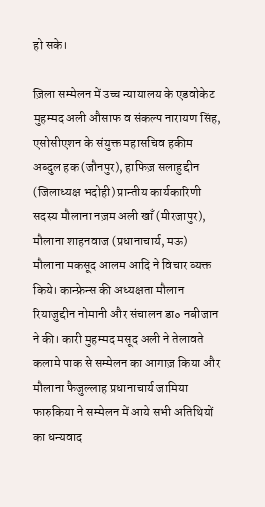हो सके।

ज़िला सम्मेलन में उच्च न्यायालय के एडवोकेट मुहम्मद अली औसाफ व संकल्प नारायण सिंह, एसोसीएशन के संयुक्त महासचिव हकीम अब्दुल हक (जौनपुर), हाफिज़ सलाहुद्दीन (जिलाध्यक्ष भदोही) प्रान्तीय कार्यकारिणी सदस्य मौलाना नज़म अली खाँ (मीरजापुर), मौलाना शाहनवाज (प्रधानाचार्य, मऊ) मौलाना मकसूद आलम आदि ने विचार व्यक्त किये। कान्फ्रेन्स की अध्यक्षता मौलान रियाजुद्दीन नोमानी और संचालन डा० नबीजान ने की। कारी मुहम्मद मसूद अली ने तेलावते कलामे पाक से सम्मेलन का आगाज़ किया और मौलाना फैजुल्लाह प्रधानाचार्य जामिया फारुकिया ने सम्मेलन में आये सभी अतिथियों का धन्यवाद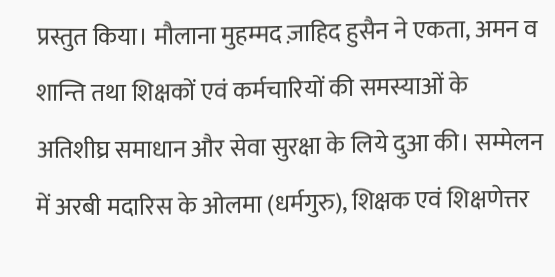प्रस्तुत किया। मौलाना मुहम्मद ज़ाहिद हुसैन ने एकता, अमन व शान्ति तथा शिक्षकों एवं कर्मचारियों की समस्याओं के अतिशीघ्र समाधान और सेवा सुरक्षा के लिये दुआ की। सम्मेलन में अरबी मदारिस के ओलमा (धर्मगुरु), शिक्षक एवं शिक्षणेत्तर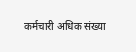कर्मचारी अधिक संख्या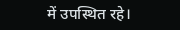में उपस्थित रहे।